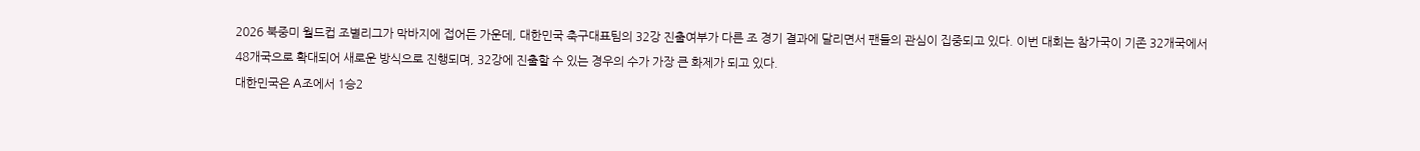2026 북중미 월드컵 조별리그가 막바지에 접어든 가운데, 대한민국 축구대표팀의 32강 진출여부가 다른 조 경기 결과에 달리면서 팬들의 관심이 집중되고 있다. 이번 대회는 참가국이 기존 32개국에서 48개국으로 확대되어 새로운 방식으로 진행되며, 32강에 진출할 수 있는 경우의 수가 가장 큰 화제가 되고 있다.
대한민국은 A조에서 1승2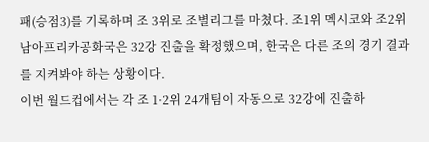패(승점3)를 기록하며 조 3위로 조별리그를 마쳤다. 조1위 멕시코와 조2위 남아프리카공화국은 32강 진출을 확정했으며, 한국은 다른 조의 경기 결과를 지켜봐야 하는 상황이다.
이번 월드컵에서는 각 조 1·2위 24개팀이 자동으로 32강에 진출하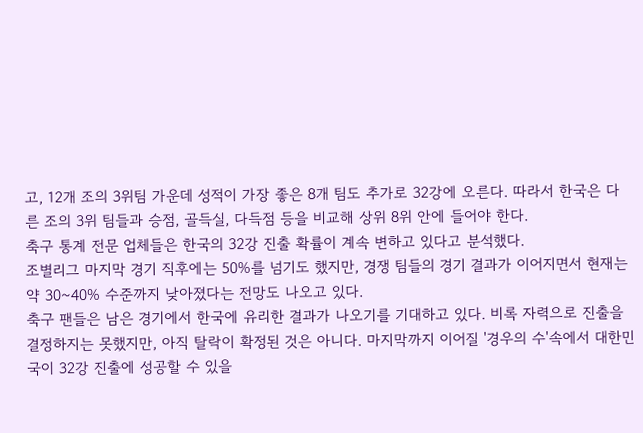고, 12개 조의 3위팀 가운데 성적이 가장 좋은 8개 팀도 추가로 32강에 오른다. 따라서 한국은 다른 조의 3위 팀들과 승점, 골득실, 다득점 등을 비교해 상위 8위 안에 들어야 한다.
축구 통계 전문 업체들은 한국의 32강 진출 확률이 계속 변하고 있다고 분석했다.
조별리그 마지막 경기 직후에는 50%를 넘기도 했지만, 경쟁 팀들의 경기 결과가 이어지면서 현재는 약 30~40% 수준까지 낮아졌다는 전망도 나오고 있다.
축구 팬들은 남은 경기에서 한국에 유리한 결과가 나오기를 기대하고 있다. 비록 자력으로 진출을 결정하지는 못했지만, 아직 탈락이 확정된 것은 아니다. 마지막까지 이어질 '경우의 수'속에서 대한민국이 32강 진출에 성공할 수 있을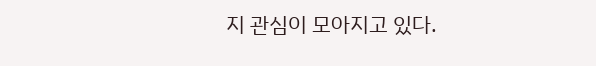지 관심이 모아지고 있다.